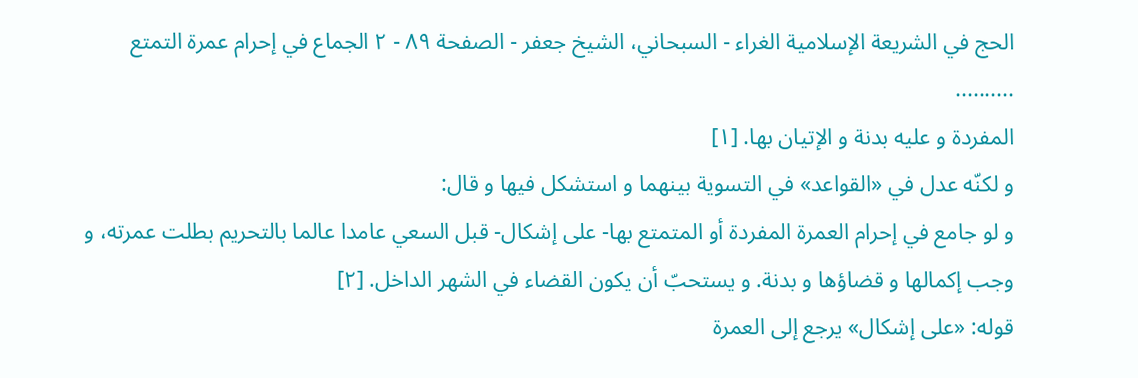الحج في الشريعة الإسلامية الغراء - السبحاني، الشيخ جعفر - الصفحة ٨٩ - ٢ الجماع في إحرام عمرة التمتع
..........
المفردة و عليه بدنة و الإتيان بها. [١]
و لكنّه عدل في «القواعد» في التسوية بينهما و استشكل فيها و قال:
و لو جامع في إحرام العمرة المفردة أو المتمتع بها- على إشكال- قبل السعي عامدا عالما بالتحريم بطلت عمرته، و وجب إكمالها و قضاؤها و بدنة. و يستحبّ أن يكون القضاء في الشهر الداخل. [٢]
قوله: «على إشكال» يرجع إلى العمرة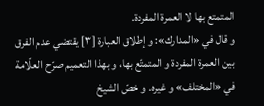المتمتع بها لا العمرة المفردة.
و قال في «المدارك»: و إطلاق العبارة [٣] يقتضي عدم الفرق بين العمرة المفردة و المتمتّع بها، و بهذا التعميم صرّح العلّامة في «المختلف» و غيره. و خصّ الشيخ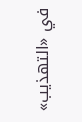في «التهذيب»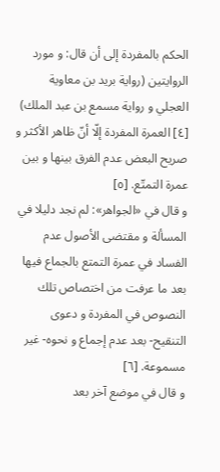الحكم بالمفردة إلى أن قال: و مورد الروايتين (رواية بريد بن معاوية العجلي و رواية مسمع بن عبد الملك) [٤] العمرة المفردة إلّا أنّ ظاهر الأكثر و صريح البعض عدم الفرق بينها و بين عمرة التمتّع. [٥]
و قال في «الجواهر»: لم نجد دليلا في المسألة و مقتضى الأصول عدم الفساد في عمرة التمتع بالجماع فيها بعد ما عرفت من اختصاص تلك النصوص في المفردة و دعوى التنقيح- بعد عدم إجماع و نحوه- غير مسموعة. [٦]
و قال في موضع آخر بعد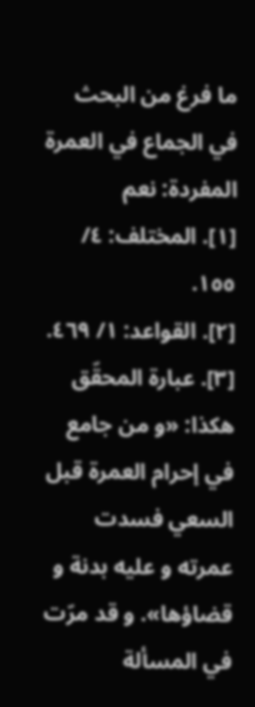ما فرغ من البحث في الجماع في العمرة المفردة: نعم
[١]. المختلف: ٤/ ١٥٥.
[٢]. القواعد: ١/ ٤٦٩.
[٣]. عبارة المحقّق هكذا: «و من جامع في إحرام العمرة قبل السعي فسدت عمرته و عليه بدنة و قضاؤها». و قد مرّت في المسألة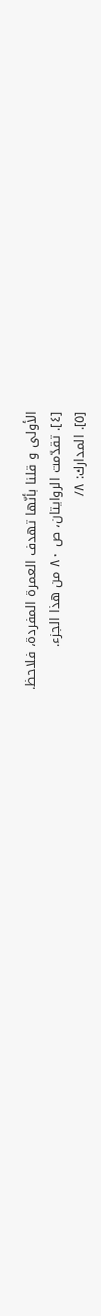الأولى و قلنا بأنّها تهدف العمرة المفردة، فلاحظ.
[٤]. تقدّمت الروايتان، ص ٨٠ من هذا الجزء.
[٥]. المدارك: ٨/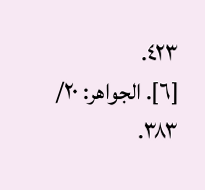٤٢٣.
[٦]. الجواهر: ٢٠/ ٣٨٣.